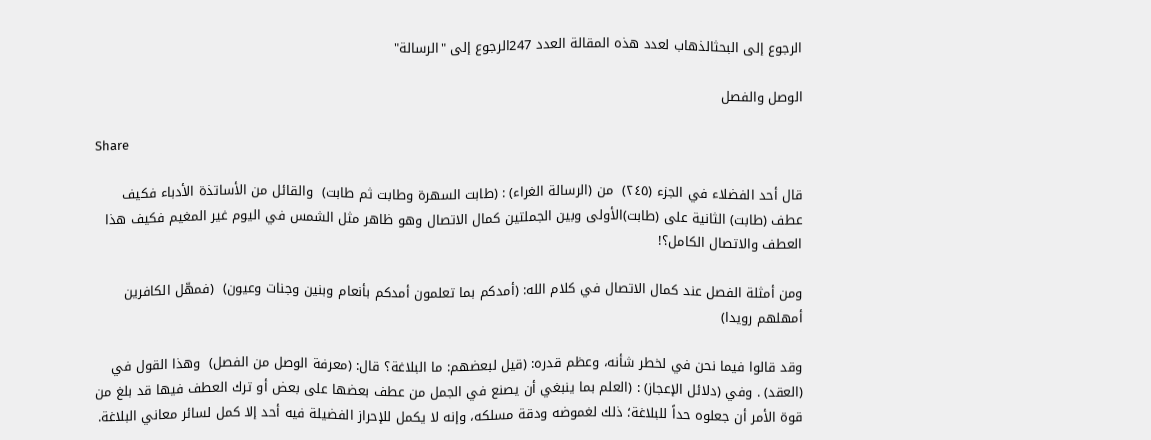الرجوع إلى البحثالذهاب لعدد هذه المقالة العدد 247الرجوع إلى "الرسالة"

الوصل والفصل

Share

قال أحد الفضلاء في الجزء (٢٤٥)  من (الرسالة الغراء) : (طابت السهرة وطابت ثم طابت)  والقائل من الأساتذة الأدباء فكيف عطف (طابت) الثانية على (طابت)الأولى وبين الجملتين كمال الاتصال وهو ظاهر مثل الشمس في اليوم غير المغيم فكيف هذا العطف والاتصال الكامل؟!

ومن أمثلة الفصل عند كمال الاتصال في كلام الله: (أمدكم بما تعلمون أمدكم بأنعام وبنين وجنات وعيون)  (فمهّل الكافرين أمهلهم رويدا)

وقد قالوا فيما نحن في لخطر شأنه، وعظم قدره: (قيل لبعضهم: ما البلاغة؟ قال: (معرفة الوصل من الفصل)  وهذا القول في (العقد) . وفي (دلائل الإعجاز) : (العلم بما ينبغي أن يصنع في الجمل من عطف بعضها على بعض أو ترك العطف فيها قد بلغ من قوة الأمر أن جعلوه حداً للبلاغة؛ ذلك لغموضه ودقة مسلكه، وإنه لا يكمل للإحراز الفضيلة فيه أحد إلا كمل لسائر معاني البلاغة.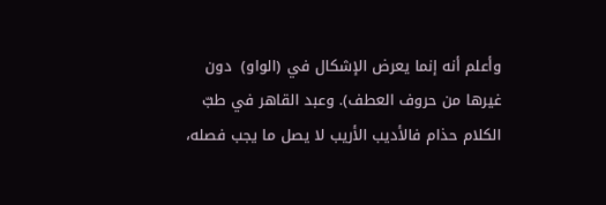وأعلم أنه إنما يعرض الإشكال في (الواو)  دون غيرها من حروف العطف). وعبد القاهر في طبّ الكلام حذام فالأديب الأريب لا يصل ما يجب فصله،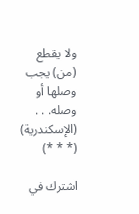ولا يقطع (من) يجب وصلها أو وصله. . . (الإسكندرية) (* * *)

اشترك في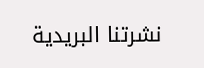نشرتنا البريدية